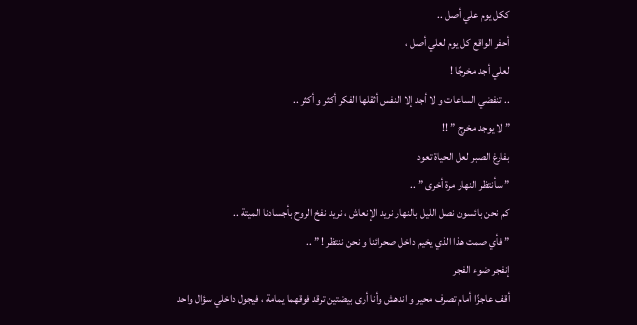ككل يوم علي أصل ..
أحفر الواقع كل يوم لعلي أصل ،
لعلي أجد مخرجًا !
.. تنفضي الساعات و لا أجد إلا النفس أثقلها الفكر أكثر و أكثر ..
” لا يوجد مخرج ” !!
بفارغ الصبر لعل الحياة تعود
” سأنتظر النهار مرة أخرى ” ..
كم نحن بائسون نصل الليل بالنهار نريد الإنعاش ، نريد نفخ الروح بأجسادنا الميتة ..
” فأي صمت هذا الذي يخيم داخل صحرائنا و نحن ننتظر ! ” ..
إنفجر ضوء الفجر
أقف عاجزًا أمام تصرف محير و اندهش وأنا أرى بيضتين ترقد فوقهما يمامة ، فيجول داخلي سؤال واحد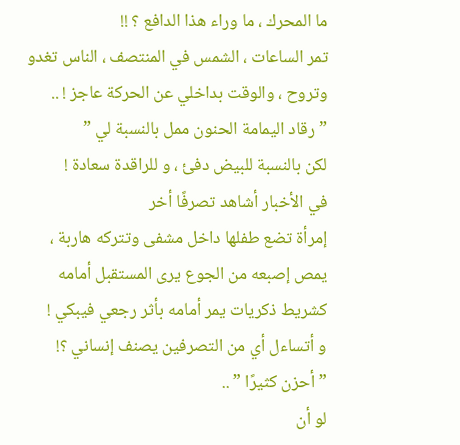ما المحرك ، ما وراء هذا الدافع ؟ !!
تمر الساعات ، الشمس في المنتصف ، الناس تغدو وتروح ، والوقت بداخلي عن الحركة عاجز ! ..
” رقاد اليمامة الحنون ممل بالنسبة لي ”
لكن بالنسبة للبيض دفئ ، و للراقدة سعادة !
في الأخبار أشاهد تصرفًا أخر
إمرأة تضع طفلها داخل مشفى وتتركه هاربة ، يمص إصبعه من الجوع يرى المستقبل أمامه كشريط ذكريات يمر أمامه بأثر رجعي فيبكي !
و أتساءل أي من التصرفين يصنف إنساني ؟!
” أحزن كثيرًا ” ..
لو أن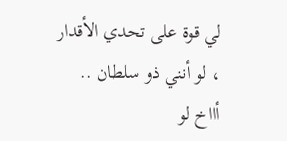لي قوة على تحدي الأقدار ، لو أنني ذو سلطان ..
أااخ لو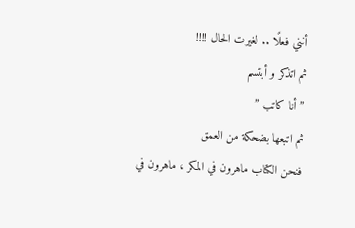أنني فعلًا .. لغيرت الحال !!!!
ثم اتذكر و أبتسم
” أنا كاتب ”
ثم اتبعها بضحكة من العمق
فنحن الكتاب ماهرون في المكر ، ماهرون في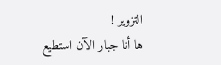التزوير !
ها أنا جبار الآن استطيع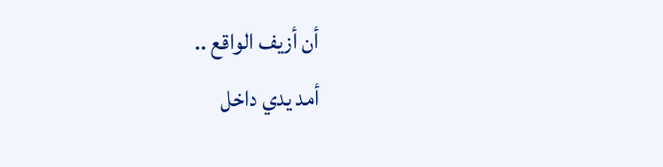أن أزيف الواقع ..
أمد يدي داخل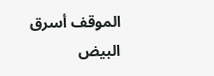الموقف أسرق البيض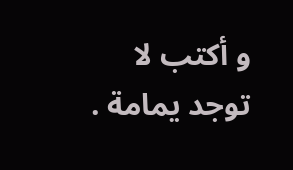و أكتب لا توجد يمامة .